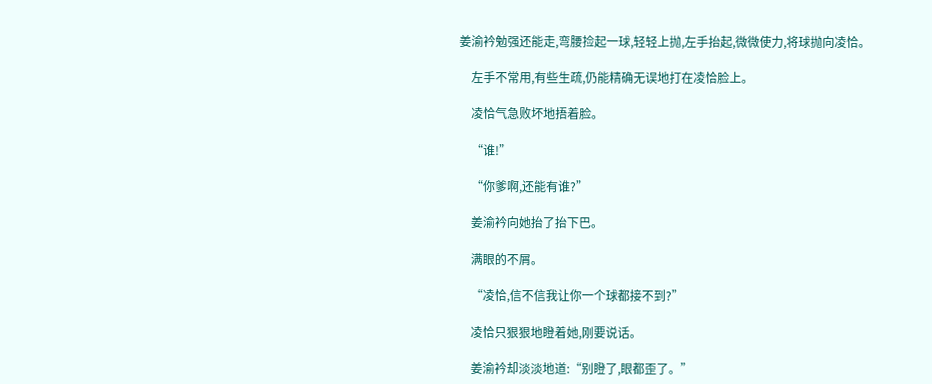姜渝衿勉强还能走,弯腰捡起一球,轻轻上抛,左手抬起,微微使力,将球抛向凌恰。

    左手不常用,有些生疏,仍能精确无误地打在凌恰脸上。

    凌恰气急败坏地捂着脸。

    “谁!”

    “你爹啊,还能有谁?”

    姜渝衿向她抬了抬下巴。

    满眼的不屑。

    “凌恰,信不信我让你一个球都接不到?”

    凌恰只狠狠地瞪着她,刚要说话。

    姜渝衿却淡淡地道:“别瞪了,眼都歪了。”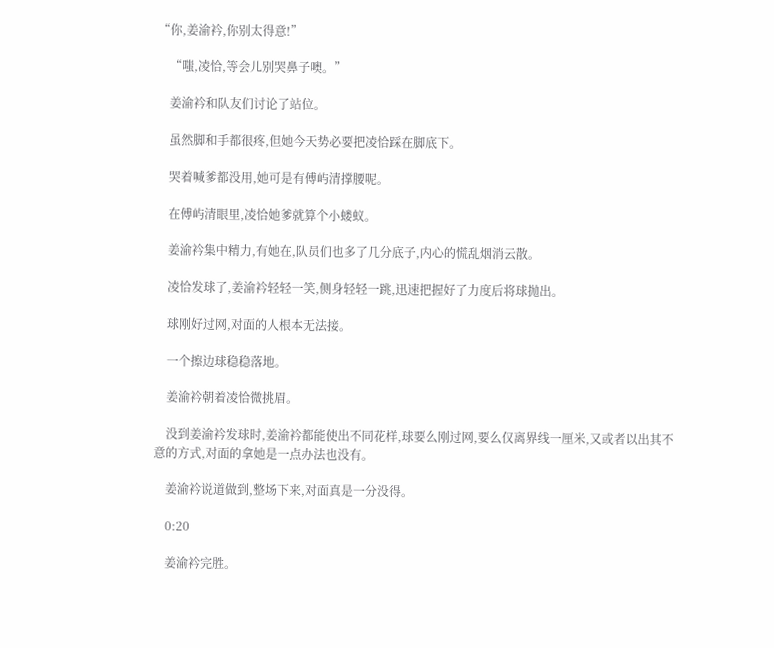“你,姜渝衿,你别太得意!”

    “嗤,凌恰,等会儿别哭鼻子噢。”

    姜渝衿和队友们讨论了站位。

    虽然脚和手都很疼,但她今天势必要把凌恰踩在脚底下。

    哭着喊爹都没用,她可是有傅屿清撑腰呢。

    在傅屿清眼里,凌恰她爹就算个小蝼蚁。

    姜渝衿集中精力,有她在,队员们也多了几分底子,内心的慌乱烟消云散。

    凌恰发球了,姜渝衿轻轻一笑,侧身轻轻一跳,迅速把握好了力度后将球抛出。

    球刚好过网,对面的人根本无法接。

    一个擦边球稳稳落地。

    姜渝衿朝着凌恰微挑眉。

    没到姜渝衿发球时,姜渝衿都能使出不同花样,球要么刚过网,要么仅离界线一厘米,又或者以出其不意的方式,对面的拿她是一点办法也没有。

    姜渝衿说道做到,整场下来,对面真是一分没得。

    0:20

    姜渝衿完胜。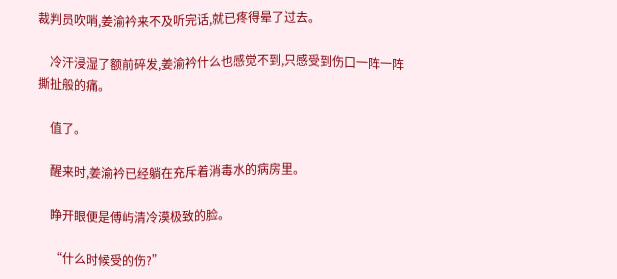裁判员吹哨,姜渝衿来不及听完话,就已疼得晕了过去。

    冷汗浸湿了额前碎发,姜渝衿什么也感觉不到,只感受到伤口一阵一阵撕扯般的痛。

    值了。

    醒来时,姜渝衿已经躺在充斥着消毒水的病房里。

    睁开眼便是傅屿清冷漠极致的脸。

    “什么时候受的伤?”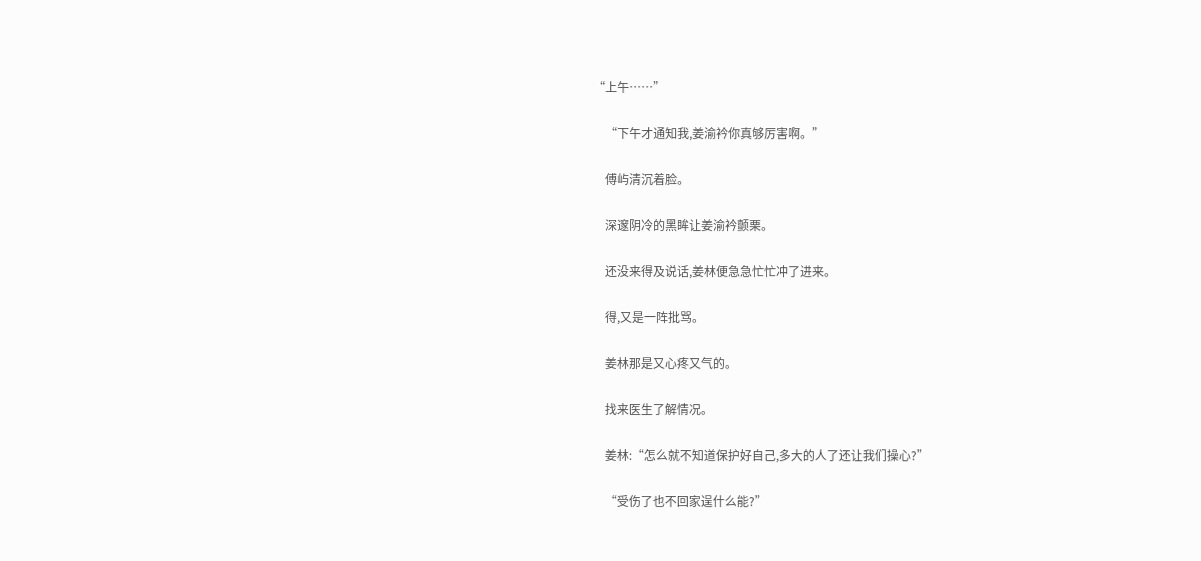“上午……”

    “下午才通知我,姜渝衿你真够厉害啊。”

    傅屿清沉着脸。

    深邃阴冷的黑眸让姜渝衿颤栗。

    还没来得及说话,姜林便急急忙忙冲了进来。

    得,又是一阵批骂。

    姜林那是又心疼又气的。

    找来医生了解情况。

    姜林:“怎么就不知道保护好自己,多大的人了还让我们操心?”

    “受伤了也不回家逞什么能?”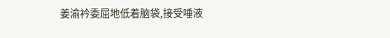姜渝衿委屈地低着脑袋,接受唾液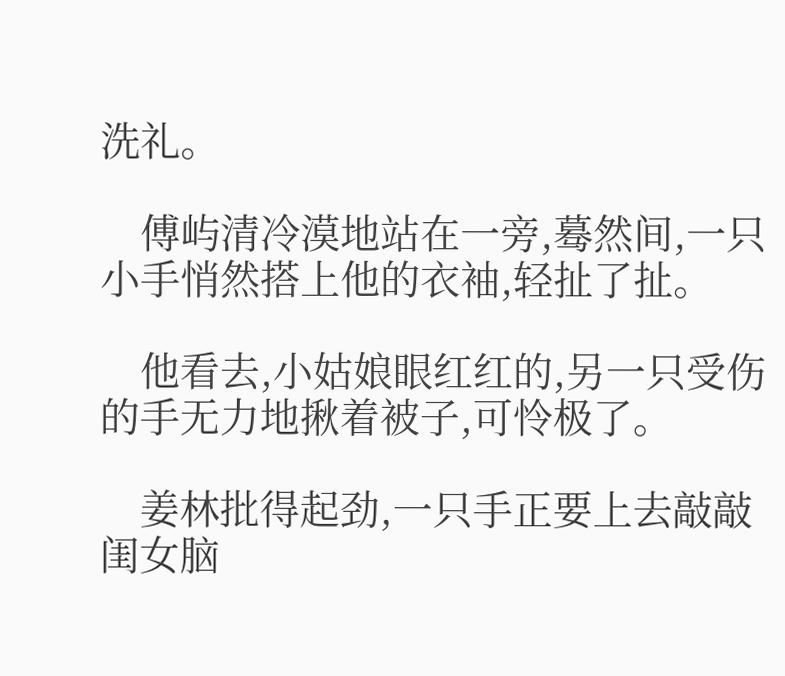洗礼。

    傅屿清冷漠地站在一旁,蓦然间,一只小手悄然搭上他的衣袖,轻扯了扯。

    他看去,小姑娘眼红红的,另一只受伤的手无力地揪着被子,可怜极了。

    姜林批得起劲,一只手正要上去敲敲闺女脑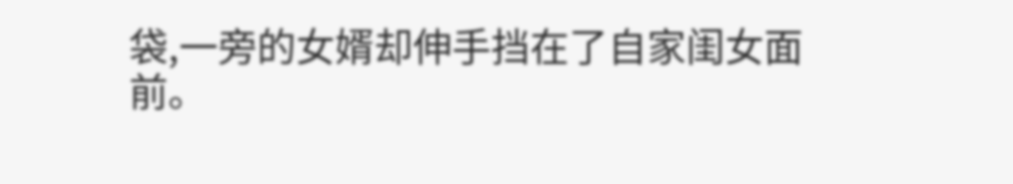袋,一旁的女婿却伸手挡在了自家闺女面前。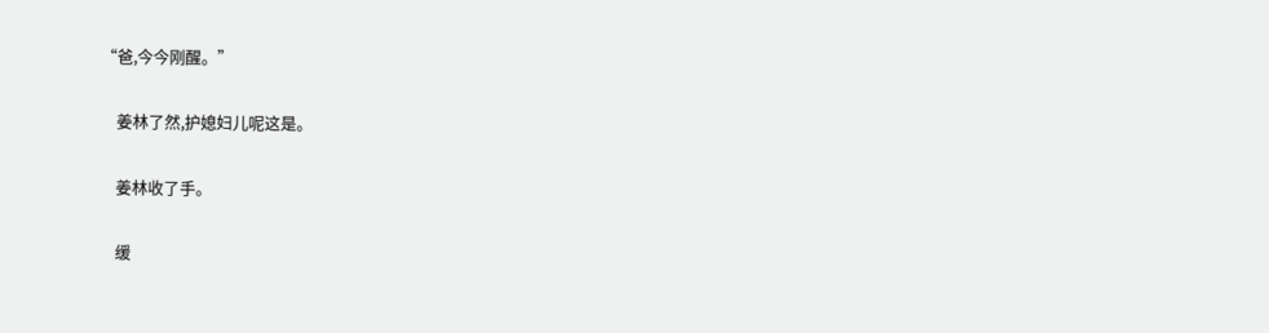“爸,今今刚醒。”

    姜林了然,护媳妇儿呢这是。

    姜林收了手。

    缓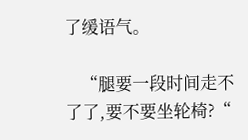了缓语气。

    “腿要一段时间走不了了,要不要坐轮椅?“